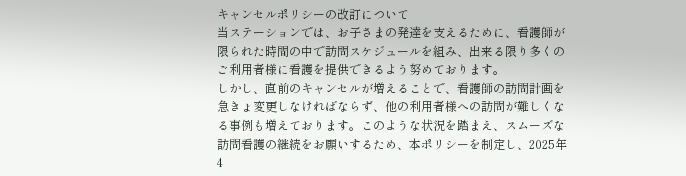キャンセルポリシーの改訂について
当ステーションでは、お子さまの発達を支えるために、看護師が限られた時間の中で訪問スケジュールを組み、出来る限り多くのご利用者様に看護を提供できるよう努めております。
しかし、直前のキャンセルが増えることで、看護師の訪問計画を急きょ変更しなければならず、他の利用者様への訪問が難しくなる事例も増えております。このような状況を踏まえ、スムーズな訪問看護の継続をお願いするため、本ポリシーを制定し、2025年4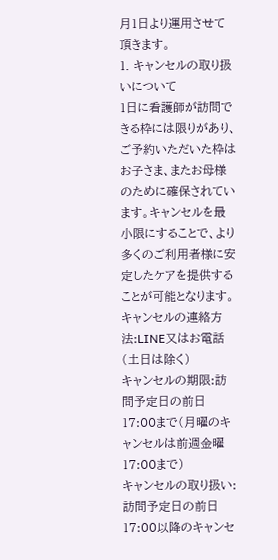月1日より運用させて頂きます。
1. キャンセルの取り扱いについて
1日に看護師が訪問できる枠には限りがあり、ご予約いただいた枠はお子さま、またお母様のために確保されています。キャンセルを最小限にすることで、より多くのご利用者様に安定したケアを提供することが可能となります。
キャンセルの連絡方法:LINE又はお電話(土日は除く)
キャンセルの期限:訪問予定日の前日17:00まで(月曜のキャンセルは前週金曜17:00まで)
キャンセルの取り扱い:
訪問予定日の前日17:00以降のキャンセ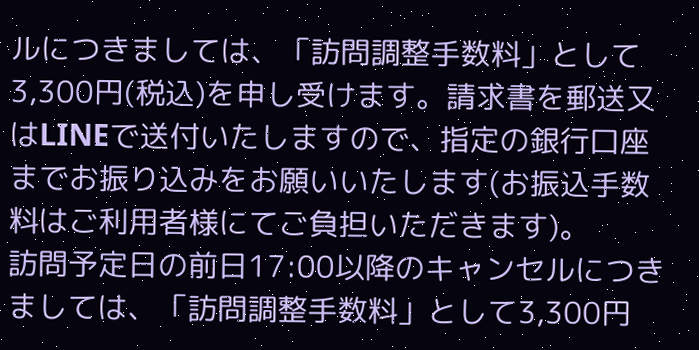ルにつきましては、「訪問調整手数料」として3,300円(税込)を申し受けます。請求書を郵送又はLINEで送付いたしますので、指定の銀行口座までお振り込みをお願いいたします(お振込手数料はご利用者様にてご負担いただきます)。
訪問予定日の前日17:00以降のキャンセルにつきましては、「訪問調整手数料」として3,300円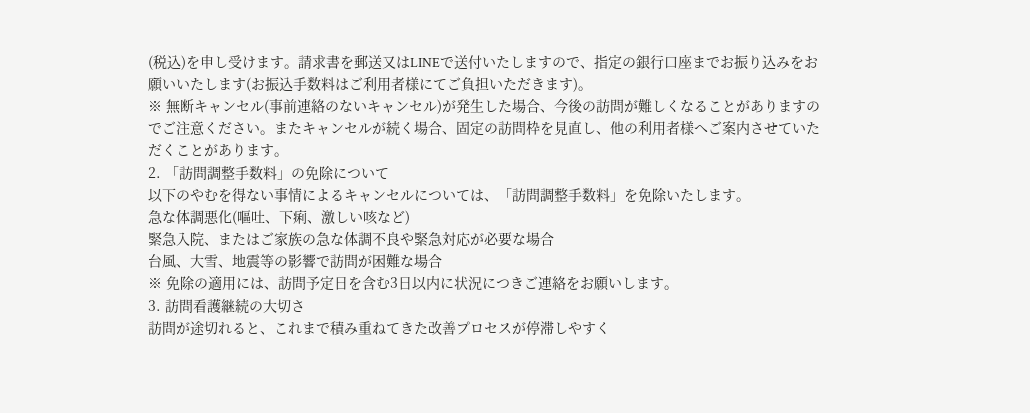(税込)を申し受けます。請求書を郵送又はLINEで送付いたしますので、指定の銀行口座までお振り込みをお願いいたします(お振込手数料はご利用者様にてご負担いただきます)。
※ 無断キャンセル(事前連絡のないキャンセル)が発生した場合、今後の訪問が難しくなることがありますのでご注意ください。またキャンセルが続く場合、固定の訪問枠を見直し、他の利用者様へご案内させていただくことがあります。
2. 「訪問調整手数料」の免除について
以下のやむを得ない事情によるキャンセルについては、「訪問調整手数料」を免除いたします。
急な体調悪化(嘔吐、下痢、激しい咳など)
緊急入院、またはご家族の急な体調不良や緊急対応が必要な場合
台風、大雪、地震等の影響で訪問が困難な場合
※ 免除の適用には、訪問予定日を含む3日以内に状況につきご連絡をお願いします。
3. 訪問看護継続の大切さ
訪問が途切れると、これまで積み重ねてきた改善プロセスが停滞しやすく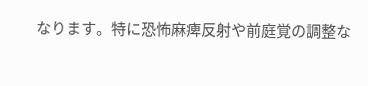なります。特に恐怖麻痺反射や前庭覚の調整な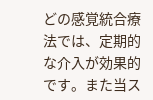どの感覚統合療法では、定期的な介入が効果的です。また当ス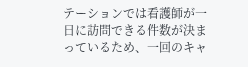テーションでは看護師が一日に訪問できる件数が決まっているため、一回のキャ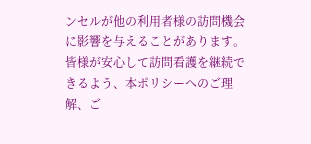ンセルが他の利用者様の訪問機会に影響を与えることがあります。
皆様が安心して訪問看護を継続できるよう、本ポリシーへのご理解、ご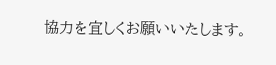協力を宜しくお願いいたします。